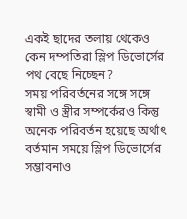একই ছাদের তলায় থেকেও কেন দম্পতিরা স্লিপ ডিভোর্সের পথ বেছে নিচ্ছেন?
সময় পরিবর্তনের সঙ্গে সঙ্গে স্বামী ও স্ত্রীর সম্পর্কেরও কিন্তু অনেক পরিবর্তন হয়েছে অর্থাৎ বর্তমান সময়ে স্লিপ ডিভোর্সের সম্ভাবনাও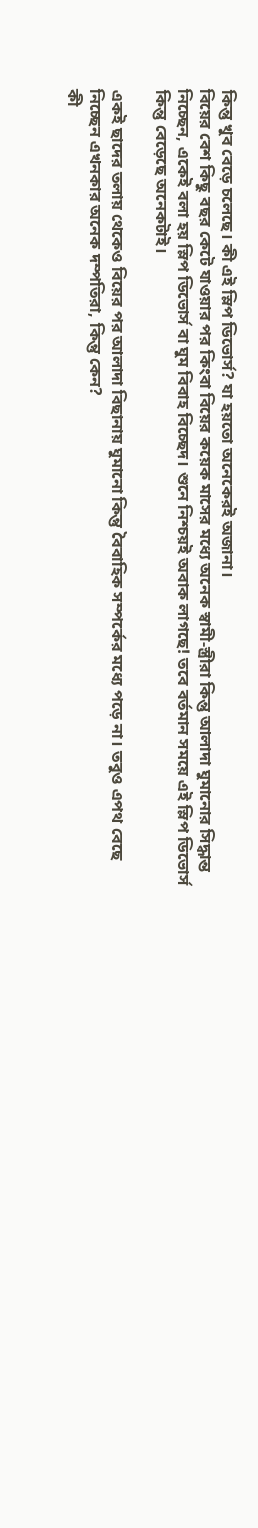কিন্তু খুব বেড়ে চলেছে। কী এই স্লিপ ডিভোর্স? যা হয়তো অনেকেরই অজানা।
বিয়ের বেশ কিছু বছর কেটে যাওয়ার পর কিংবা বিয়ের কয়েক মাসের মধ্যে অনেক স্বামী-স্ত্রীরা কিন্তু আলাদা ঘুমানোর সিদ্ধান্ত নিচ্ছেন, একেই বলা হয় স্লিপ ডিভোর্স বা ঘুম বিবাহ বিচ্ছেদ। শুনে নিশ্চয়ই অবাক লাগছে! তবে বর্তমান সময়ে এই স্লিপ ডিভোর্স কিন্তু বেড়েছে অনেকটাই।

একই ছাদের তলায় থেকেও বিয়ের পর আলাদা বিছানায় ঘুমানো কিন্তু বৈবাহিক সম্পর্কের মধ্যে পড়ে না। তবুও এপথ বেছে নিচ্ছেন এখনকার অনেক দম্পতিরা, কিন্তু কেন?
কী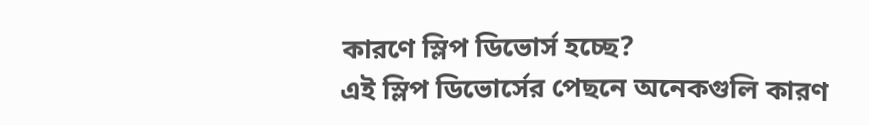কারণে স্লিপ ডিভোর্স হচ্ছে?
এই স্লিপ ডিভোর্সের পেছনে অনেকগুলি কারণ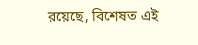রয়েছে, বিশেষত এই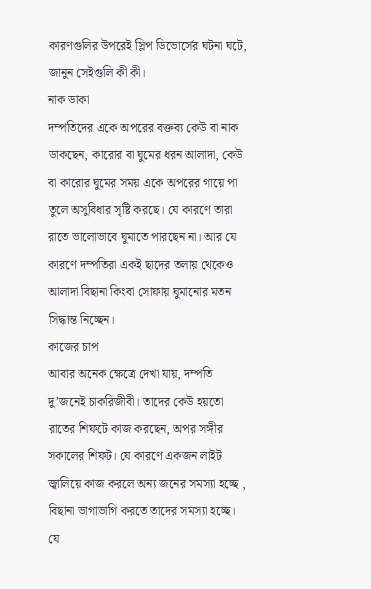কারণগুলির উপরেই স্লিপ ডিভোর্সের ঘটনা ঘটে, জানুন সেইগুলি কী কী।
নাক ডাকা
দম্পতিদের একে অপরের বক্তব্য কেউ বা নাক ডাকছেন, কারোর বা ঘুমের ধরন আলাদা, কেউ বা কারোর ঘুমের সময় একে অপরের গায়ে পা তুলে অসুবিধার সৃষ্টি করছে। যে কারণে তারা রাতে ভালোভাবে ঘুমাতে পারছেন না। আর যে কারণে দম্পতিরা একই ছাদের তলায় থেকেও আলাদা বিছানা কিংবা সোফায় ঘুমানোর মতন সিদ্ধান্ত নিচ্ছেন।
কাজের চাপ
আবার অনেক ক্ষেত্রে দেখা যায়, দম্পতি দু’জনেই চাকরিজীবী। তাদের কেউ হয়তো রাতের শিফটে কাজ করছেন, অপর সঙ্গীর সকালের শিফট। যে কারণে একজন লাইট জ্বালিয়ে কাজ করলে অন্য জনের সমস্যা হচ্ছে , বিছানা ভাগাভাগি করতে তাদের সমস্যা হচ্ছে। যে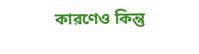কারণেও কিন্তু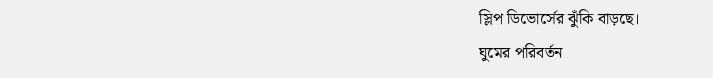স্লিপ ডিভোর্সের ঝুঁকি বাড়ছে।
ঘুমের পরিবর্তন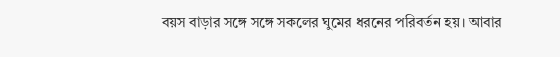বয়স বাড়ার সঙ্গে সঙ্গে সকলের ঘুমের ধরনের পরিবর্তন হয়। আবার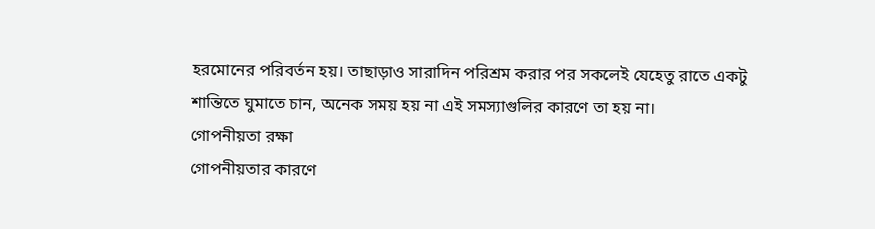হরমোনের পরিবর্তন হয়। তাছাড়াও সারাদিন পরিশ্রম করার পর সকলেই যেহেতু রাতে একটু শান্তিতে ঘুমাতে চান, অনেক সময় হয় না এই সমস্যাগুলির কারণে তা হয় না।
গোপনীয়তা রক্ষা
গোপনীয়তার কারণে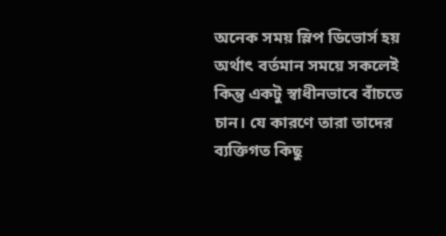অনেক সময় স্লিপ ডিভোর্স হয় অর্থাৎ বর্তমান সময়ে সকলেই কিন্তু একটু স্বাধীনভাবে বাঁচতে চান। যে কারণে তারা তাদের ব্যক্তিগত কিছু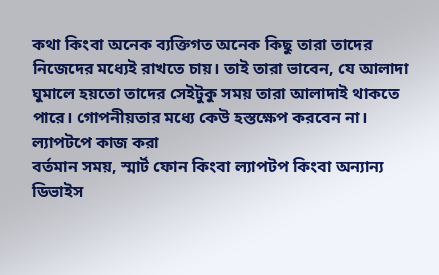কথা কিংবা অনেক ব্যক্তিগত অনেক কিছু তারা তাদের নিজেদের মধ্যেই রাখতে চায়। তাই তারা ভাবেন, যে আলাদা ঘুমালে হয়তো তাদের সেইটুকু সময় তারা আলাদাই থাকতে পারে। গোপনীয়তার মধ্যে কেউ হস্তক্ষেপ করবেন না।
ল্যাপটপে কাজ করা
বর্তমান সময়, স্মার্ট ফোন কিংবা ল্যাপটপ কিংবা অন্যান্য ডিভাইস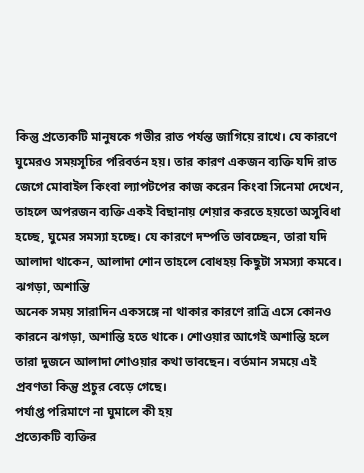কিন্তু প্রত্যেকটি মানুষকে গভীর রাত পর্যন্ত জাগিয়ে রাখে। যে কারণে ঘুমেরও সময়সূচির পরিবর্তন হয়। তার কারণ একজন ব্যক্তি যদি রাত জেগে মোবাইল কিংবা ল্যাপটপের কাজ করেন কিংবা সিনেমা দেখেন, তাহলে অপরজন ব্যক্তি একই বিছানায় শেয়ার করতে হয়তো অসুবিধা হচ্ছে, ঘুমের সমস্যা হচ্ছে। যে কারণে দম্পতি ভাবচ্ছেন, তারা যদি আলাদা থাকেন, আলাদা শোন তাহলে বোধহয় কিছুটা সমস্যা কমবে।
ঝগড়া, অশান্তি
অনেক সময় সারাদিন একসঙ্গে না থাকার কারণে রাত্রি এসে কোনও কারনে ঝগড়া, অশান্তি হতে থাকে। শোওয়ার আগেই অশান্তি হলে তারা দুজনে আলাদা শোওয়ার কথা ভাবছেন। বর্তমান সময়ে এই প্রবণতা কিন্তু প্রচুর বেড়ে গেছে।
পর্যাপ্ত পরিমাণে না ঘুমালে কী হয়
প্রত্যেকটি ব্যক্তির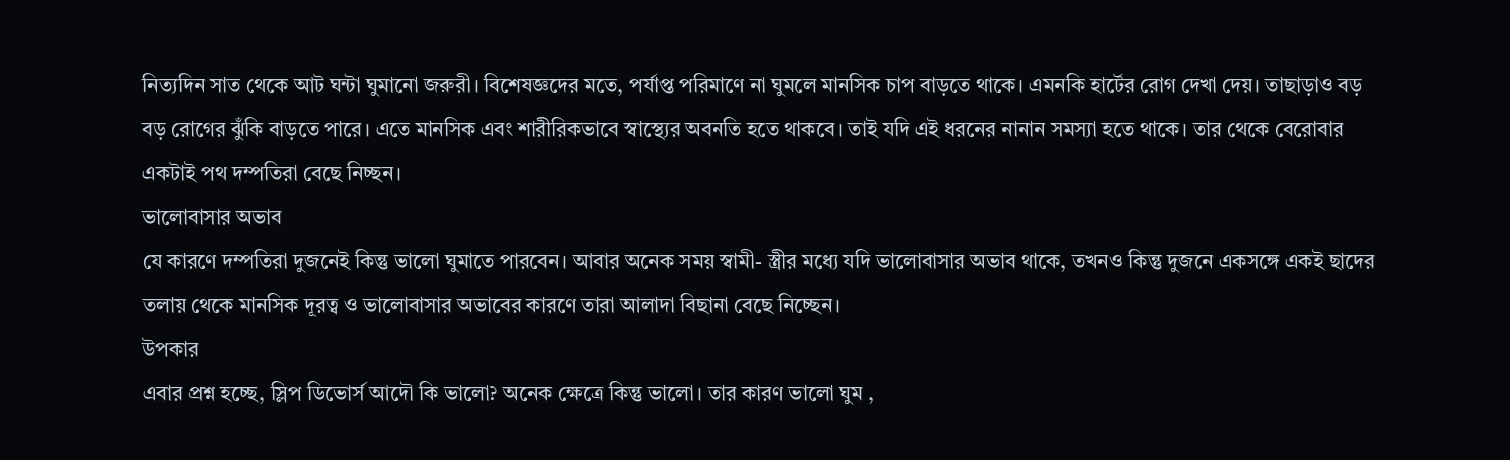নিত্যদিন সাত থেকে আট ঘন্টা ঘুমানো জরুরী। বিশেষজ্ঞদের মতে, পর্যাপ্ত পরিমাণে না ঘুমলে মানসিক চাপ বাড়তে থাকে। এমনকি হার্টের রোগ দেখা দেয়। তাছাড়াও বড় বড় রোগের ঝুঁকি বাড়তে পারে। এতে মানসিক এবং শারীরিকভাবে স্বাস্থ্যের অবনতি হতে থাকবে। তাই যদি এই ধরনের নানান সমস্যা হতে থাকে। তার থেকে বেরোবার একটাই পথ দম্পতিরা বেছে নিচ্ছন।
ভালোবাসার অভাব
যে কারণে দম্পতিরা দুজনেই কিন্তু ভালো ঘুমাতে পারবেন। আবার অনেক সময় স্বামী- স্ত্রীর মধ্যে যদি ভালোবাসার অভাব থাকে, তখনও কিন্তু দুজনে একসঙ্গে একই ছাদের তলায় থেকে মানসিক দূরত্ব ও ভালোবাসার অভাবের কারণে তারা আলাদা বিছানা বেছে নিচ্ছেন।
উপকার
এবার প্রশ্ন হচ্ছে, স্লিপ ডিভোর্স আদৌ কি ভালো? অনেক ক্ষেত্রে কিন্তু ভালো। তার কারণ ভালো ঘুম ,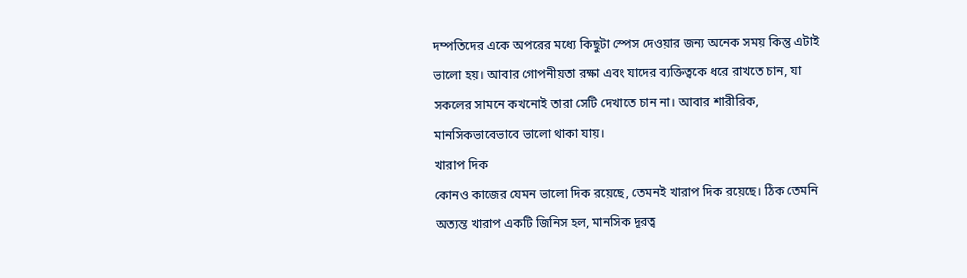দম্পতিদের একে অপরের মধ্যে কিছুটা স্পেস দেওয়ার জন্য অনেক সময় কিন্তু এটাই ভালো হয়। আবার গোপনীয়তা রক্ষা এবং যাদের ব্যক্তিত্বকে ধরে রাখতে চান, যা সকলের সামনে কখনোই তারা সেটি দেখাতে চান না। আবার শারীরিক, মানসিকভাবেভাবে ভালো থাকা যায়।
খারাপ দিক
কোনও কাজের যেমন ভালো দিক রয়েছে, তেমনই খারাপ দিক রয়েছে। ঠিক তেমনি অত্যন্ত খারাপ একটি জিনিস হল, মানসিক দূরত্ব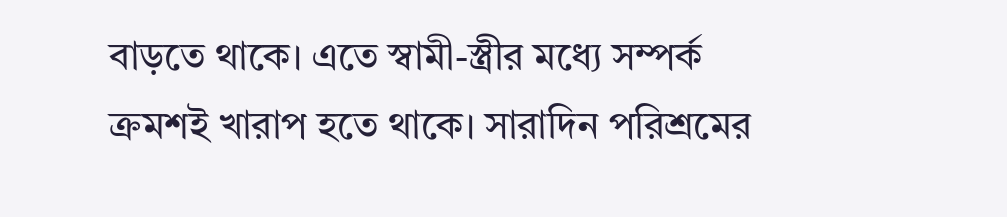বাড়তে থাকে। এতে স্বামী-স্ত্রীর মধ্যে সম্পর্ক ক্রমশই খারাপ হতে থাকে। সারাদিন পরিশ্রমের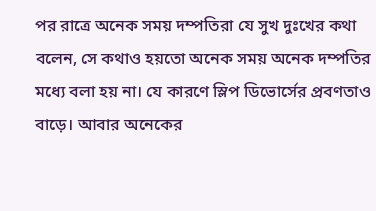পর রাত্রে অনেক সময় দম্পতিরা যে সুখ দুঃখের কথা বলেন, সে কথাও হয়তো অনেক সময় অনেক দম্পতির মধ্যে বলা হয় না। যে কারণে স্লিপ ডিভোর্সের প্রবণতাও বাড়ে। আবার অনেকের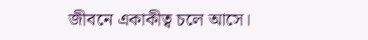জীবনে একাকীত্ব চলে আসে।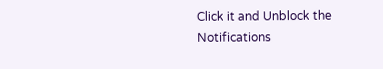Click it and Unblock the Notifications